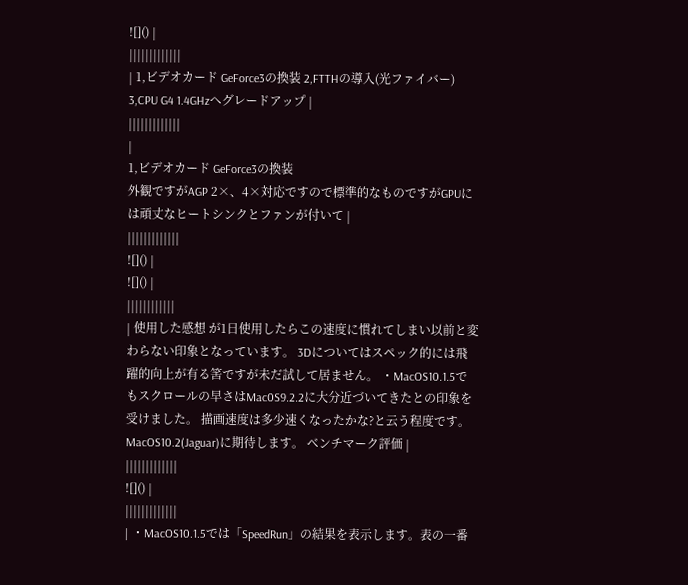![]() |
|||||||||||||
| 1,ビデオカード GeForce3の換装 2,FTTHの導入(光ファイバー) 3,CPU G4 1.4GHzへグレードアップ |
|||||||||||||
|
1,ビデオカード GeForce3の換装
外観ですがAGP 2×、4×対応ですので標準的なものですがGPUには頑丈なヒートシンクとファンが付いて |
|||||||||||||
![]() |
![]() |
||||||||||||
| 使用した感想 が1日使用したらこの速度に慣れてしまい以前と変わらない印象となっています。 3Dについてはスペック的には飛躍的向上が有る筈ですが未だ試して居ません。 ・MacOS10.1.5でもスクロールの早さはMac0S9.2.2に大分近づいてきたとの印象を受けました。 描画速度は多少速くなったかな?と云う程度です。MacOS10.2(Jaguar)に期待します。 ベンチマーク評価 |
|||||||||||||
![]() |
|||||||||||||
| ・MacOS10.1.5では「SpeedRun」の結果を表示します。表の一番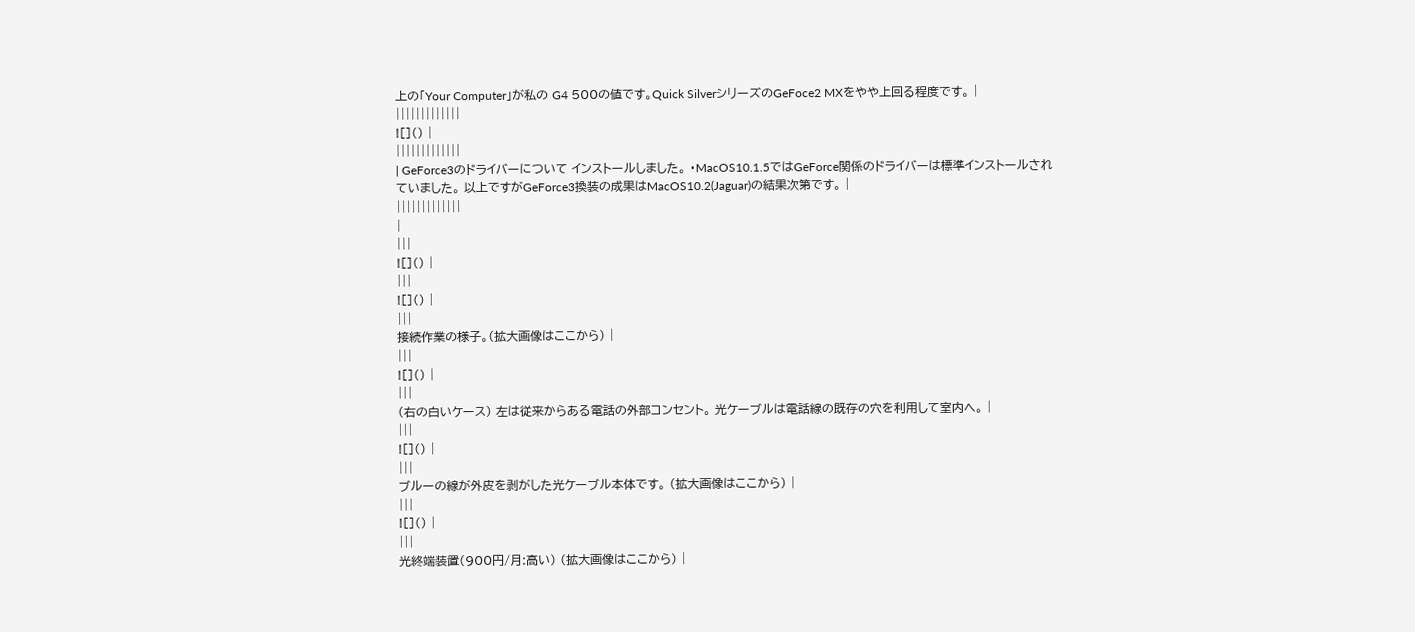上の「Your Computer」が私の G4 500の値です。Quick SilverシリーズのGeFoce2 MXをやや上回る程度です。 |
|||||||||||||
![]() |
|||||||||||||
| GeForce3のドライバーについて インストールしました。 ・MacOS10.1.5ではGeForce関係のドライバーは標準インストールされていました。 以上ですがGeForce3換装の成果はMacOS10.2(Jaguar)の結果次第です。 |
|||||||||||||
|
|||
![]() |
|||
![]() |
|||
接続作業の様子。(拡大画像はここから) |
|||
![]() |
|||
(右の白いケース) 左は従来からある電話の外部コンセント。 光ケーブルは電話線の既存の穴を利用して室内へ。 |
|||
![]() |
|||
ブルーの線が外皮を剥がした光ケーブル本体です。 (拡大画像はここから) |
|||
![]() |
|||
光終端装置(900円/月:高い) (拡大画像はここから) |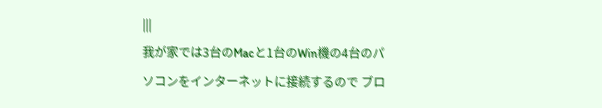|||
我が家では3台のMacと1台のWin機の4台のパソコンをインターネットに接続するので ブロ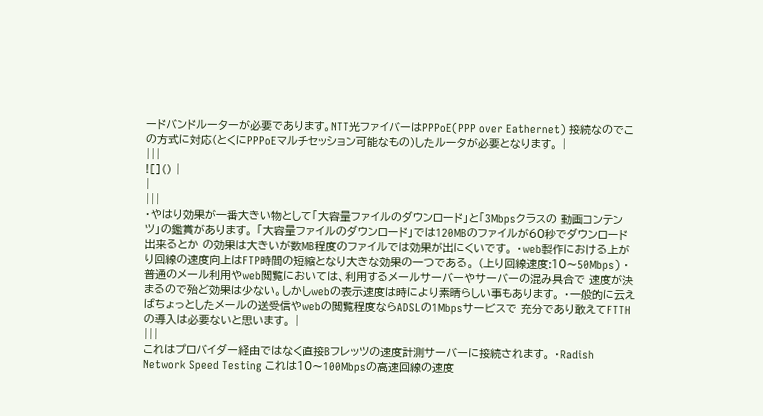ードバンドルーターが必要であります。NTT光ファイバーはPPPoE(PPP over Eathernet) 接続なのでこの方式に対応(とくにPPPoEマルチセッション可能なもの)したルータが必要となります。 |
|||
![]() |
|
|||
・やはり効果が一番大きい物として「大容量ファイルのダウンロード」と「3Mbpsクラスの 動画コンテンツ」の鑑賞があります。 「大容量ファイルのダウンロード」では120MBのファイルが60秒でダウンロード出来るとか の効果は大きいが数MB程度のファイルでは効果が出にくいです。 ・web製作における上がり回線の速度向上はFTP時間の短縮となり大きな効果の一つである。 (上り回線速度:10〜50Mbps) ・普通のメール利用やweb閲覧においては、利用するメールサーバーやサーバーの混み具合で 速度が決まるので殆ど効果は少ない。しかしwebの表示速度は時により素晴らしい事もあります。 ・一般的に云えばちょっとしたメールの送受信やwebの閲覧程度ならADSLの1Mbpsサービスで 充分であり敢えてFTTHの導入は必要ないと思います。 |
|||
これはプロバイダー経由ではなく直接Bフレッツの速度計測サーバーに接続されます。 ・Radish Network Speed Testing これは10〜100Mbpsの高速回線の速度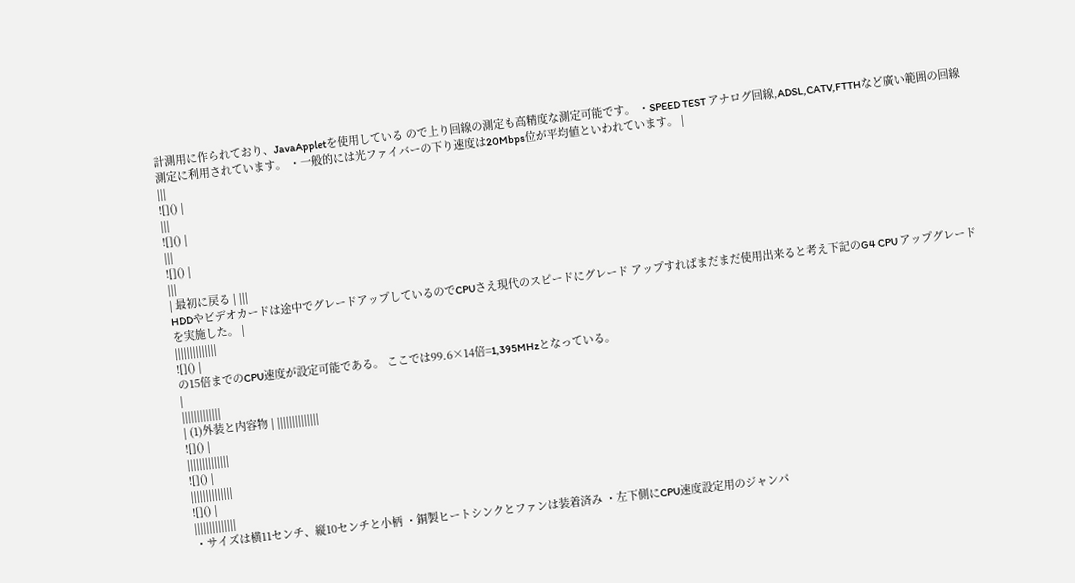計測用に作られており、JavaAppletを使用している ので上り回線の測定も高精度な測定可能です。 ・SPEED TEST アナログ回線,ADSL,CATV,FTTHなど廣い範囲の回線測定に利用されています。 ・一般的には光ファイバーの下り速度は20Mbps位が平均値といわれています。 |
|||
![]() |
|||
![]() |
|||
![]() |
|||
| 最初に戻る | |||
HDDやビデオカードは途中でグレードアップしているのでCPUさえ現代のスピードにグレード アップすればまだまだ使用出来ると考え下記のG4 CPU アップグレードを実施した。 |
||||||||||||||
![]() |
の15倍までのCPU速度が設定可能である。 ここでは99.6×14倍=1,395MHzとなっている。
|
|||||||||||||
| (1)外装と内容物 | ||||||||||||||
![]() |
||||||||||||||
![]() |
||||||||||||||
![]() |
||||||||||||||
・サイズは横11センチ、縦10センチと小柄 ・銅製ヒートシンクとファンは装着済み ・左下側にCPU速度設定用のジャンパ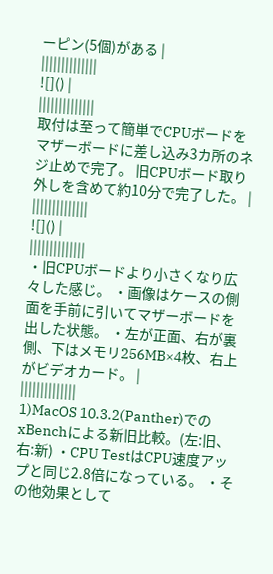ーピン(5個)がある |
||||||||||||||
![]() |
||||||||||||||
取付は至って簡単でCPUボードをマザーボードに差し込み3カ所のネジ止めで完了。 旧CPUボード取り外しを含めて約10分で完了した。 |
||||||||||||||
![]() |
||||||||||||||
・旧CPUボードより小さくなり広々した感じ。 ・画像はケースの側面を手前に引いてマザーボードを出した状態。 ・左が正面、右が裏側、下はメモリ256MB×4枚、右上がビデオカード。 |
||||||||||||||
1)MacOS 10.3.2(Panther)でのxBenchによる新旧比較。(左:旧、右:新) ・CPU TestはCPU速度アップと同じ2.8倍になっている。 ・その他効果として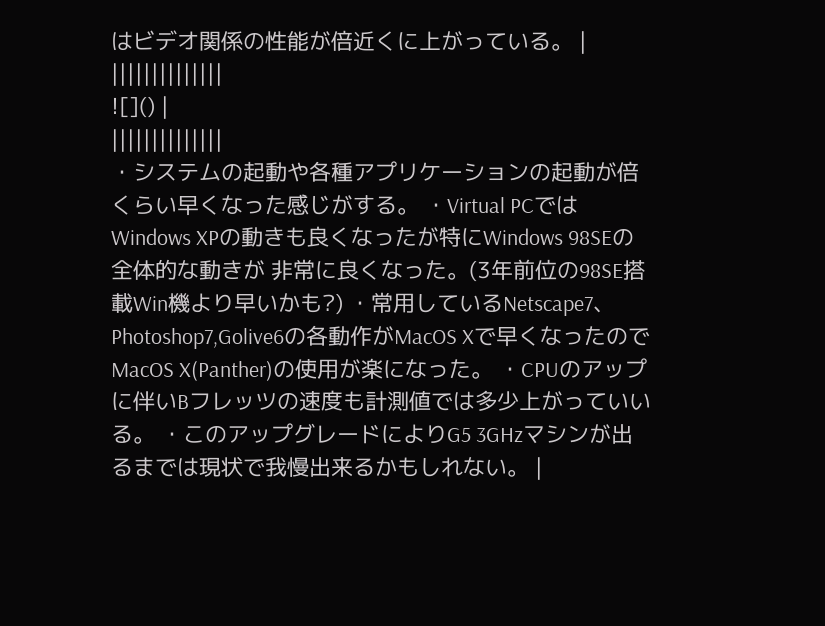はビデオ関係の性能が倍近くに上がっている。 |
||||||||||||||
![]() |
||||||||||||||
・システムの起動や各種アプリケーションの起動が倍くらい早くなった感じがする。 ・Virtual PCではWindows XPの動きも良くなったが特にWindows 98SEの全体的な動きが 非常に良くなった。(3年前位の98SE搭載Win機より早いかも?) ・常用しているNetscape7、Photoshop7,Golive6の各動作がMacOS Xで早くなったので MacOS X(Panther)の使用が楽になった。 ・CPUのアップに伴いBフレッツの速度も計測値では多少上がっていいる。 ・このアップグレードによりG5 3GHzマシンが出るまでは現状で我慢出来るかもしれない。 |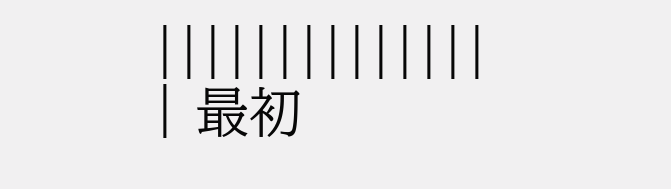||||||||||||||
| 最初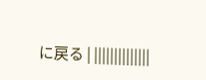に戻る | ||||||||||||||